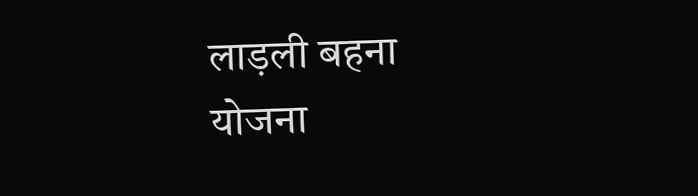लाड़ली बहना योजना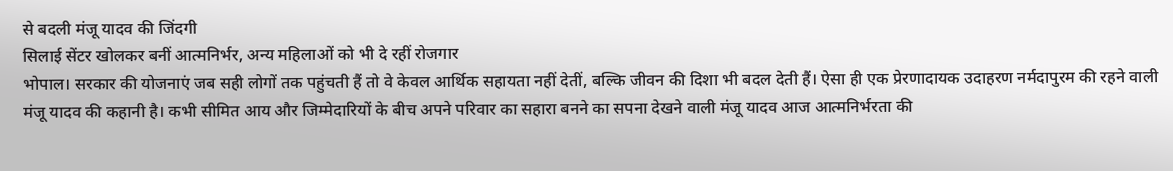से बदली मंजू यादव की जिंदगी
सिलाई सेंटर खोलकर बनीं आत्मनिर्भर, अन्य महिलाओं को भी दे रहीं रोजगार
भोपाल। सरकार की योजनाएं जब सही लोगों तक पहुंचती हैं तो वे केवल आर्थिक सहायता नहीं देतीं, बल्कि जीवन की दिशा भी बदल देती हैं। ऐसा ही एक प्रेरणादायक उदाहरण नर्मदापुरम की रहने वाली मंजू यादव की कहानी है। कभी सीमित आय और जिम्मेदारियों के बीच अपने परिवार का सहारा बनने का सपना देखने वाली मंजू यादव आज आत्मनिर्भरता की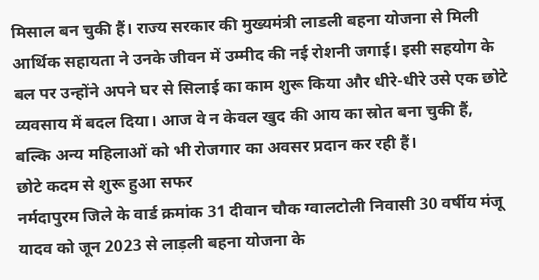मिसाल बन चुकी हैं। राज्य सरकार की मुख्यमंत्री लाडली बहना योजना से मिली आर्थिक सहायता ने उनके जीवन में उम्मीद की नई रोशनी जगाई। इसी सहयोग के बल पर उन्होंने अपने घर से सिलाई का काम शुरू किया और धीरे-धीरे उसे एक छोटे व्यवसाय में बदल दिया। आज वे न केवल खुद की आय का स्रोत बना चुकी हैं, बल्कि अन्य महिलाओं को भी रोजगार का अवसर प्रदान कर रही हैं।
छोटे कदम से शुरू हुआ सफर
नर्मदापुरम जिले के वार्ड क्रमांक 31 दीवान चौक ग्वालटोली निवासी 30 वर्षीय मंजू यादव को जून 2023 से लाड़ली बहना योजना के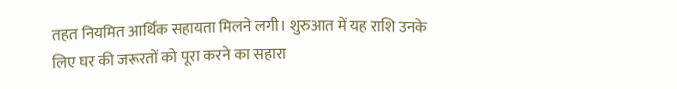तहत नियमित आर्थिक सहायता मिलने लगी। शुरुआत में यह राशि उनके लिए घर की जरूरतों को पूरा करने का सहारा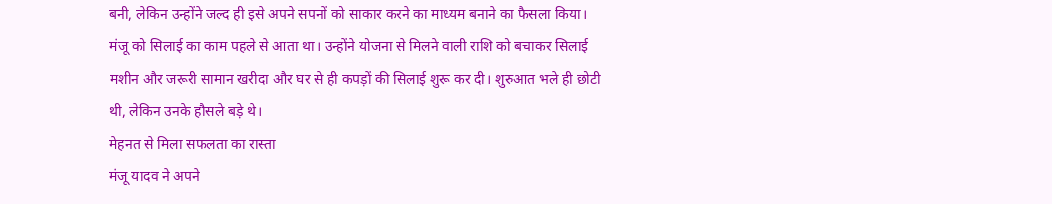बनी, लेकिन उन्होंने जल्द ही इसे अपने सपनों को साकार करने का माध्यम बनाने का फैसला किया।
मंजू को सिलाई का काम पहले से आता था। उन्होंने योजना से मिलने वाली राशि को बचाकर सिलाई मशीन और जरूरी सामान खरीदा और घर से ही कपड़ों की सिलाई शुरू कर दी। शुरुआत भले ही छोटी थी, लेकिन उनके हौसले बड़े थे।
मेहनत से मिला सफलता का रास्ता
मंजू यादव ने अपने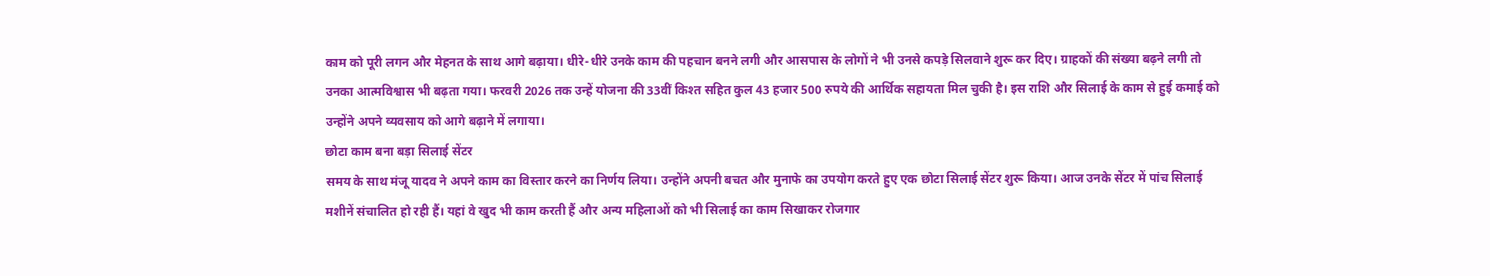काम को पूरी लगन और मेहनत के साथ आगे बढ़ाया। धीरे-धीरे उनके काम की पहचान बनने लगी और आसपास के लोगों ने भी उनसे कपड़े सिलवाने शुरू कर दिए। ग्राहकों की संख्या बढ़ने लगी तो उनका आत्मविश्वास भी बढ़ता गया। फरवरी 2026 तक उन्हें योजना की 33वीं किश्त सहित कुल 43 हजार 500 रुपये की आर्थिक सहायता मिल चुकी है। इस राशि और सिलाई के काम से हुई कमाई को उन्होंने अपने व्यवसाय को आगे बढ़ाने में लगाया।
छोटा काम बना बड़ा सिलाई सेंटर
समय के साथ मंजू यादव ने अपने काम का विस्तार करने का निर्णय लिया। उन्होंने अपनी बचत और मुनाफे का उपयोग करते हुए एक छोटा सिलाई सेंटर शुरू किया। आज उनके सेंटर में पांच सिलाई मशीनें संचालित हो रही हैं। यहां वे खुद भी काम करती हैं और अन्य महिलाओं को भी सिलाई का काम सिखाकर रोजगार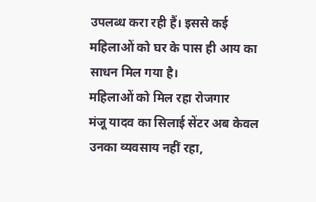उपलब्ध करा रही हैं। इससे कई महिलाओं को घर के पास ही आय का साधन मिल गया है।
महिलाओं को मिल रहा रोजगार
मंजू यादव का सिलाई सेंटर अब केवल उनका व्यवसाय नहीं रहा,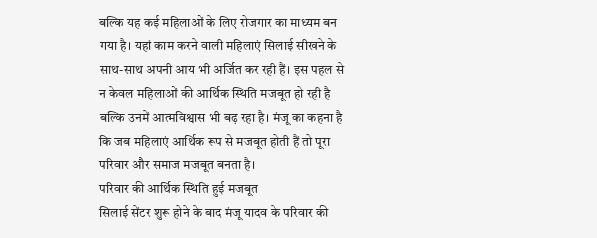बल्कि यह कई महिलाओं के लिए रोजगार का माध्यम बन गया है। यहां काम करने वाली महिलाएं सिलाई सीखने के साथ-साथ अपनी आय भी अर्जित कर रही हैं। इस पहल से न केवल महिलाओं की आर्थिक स्थिति मजबूत हो रही है बल्कि उनमें आत्मविश्वास भी बढ़ रहा है। मंजू का कहना है कि जब महिलाएं आर्थिक रूप से मजबूत होती हैं तो पूरा परिवार और समाज मजबूत बनता है।
परिवार की आर्थिक स्थिति हुई मजबूत
सिलाई सेंटर शुरू होने के बाद मंजू यादव के परिवार की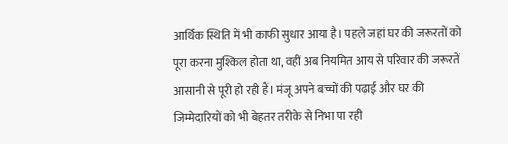आर्थिक स्थिति में भी काफी सुधार आया है। पहले जहां घर की जरूरतों को पूरा करना मुश्किल होता था, वहीं अब नियमित आय से परिवार की जरूरतें आसानी से पूरी हो रही हैं। मंजू अपने बच्चों की पढ़ाई और घर की जिम्मेदारियों को भी बेहतर तरीके से निभा पा रही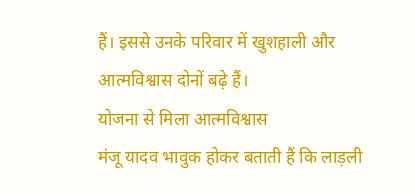हैं। इससे उनके परिवार में खुशहाली और आत्मविश्वास दोनों बढ़े हैं।
योजना से मिला आत्मविश्वास
मंजू यादव भावुक होकर बताती हैं कि लाड़ली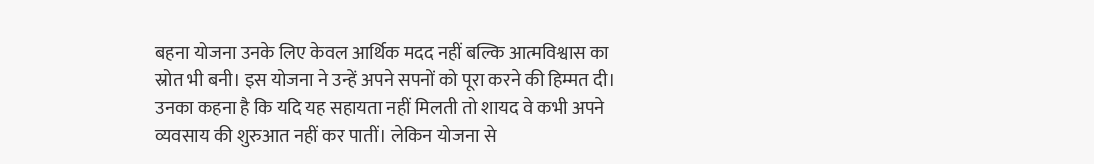बहना योजना उनके लिए केवल आर्थिक मदद नहीं बल्कि आत्मविश्वास का स्रोत भी बनी। इस योजना ने उन्हें अपने सपनों को पूरा करने की हिम्मत दी। उनका कहना है कि यदि यह सहायता नहीं मिलती तो शायद वे कभी अपने व्यवसाय की शुरुआत नहीं कर पातीं। लेकिन योजना से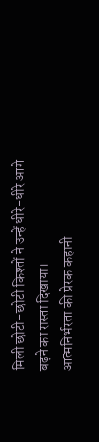मिली छोटी-छोटी किश्तों ने उन्हें धीरे-धीरे आगे बढ़ने का रास्ता दिखाया।
आत्मनिर्भरता की प्रेरक कहानी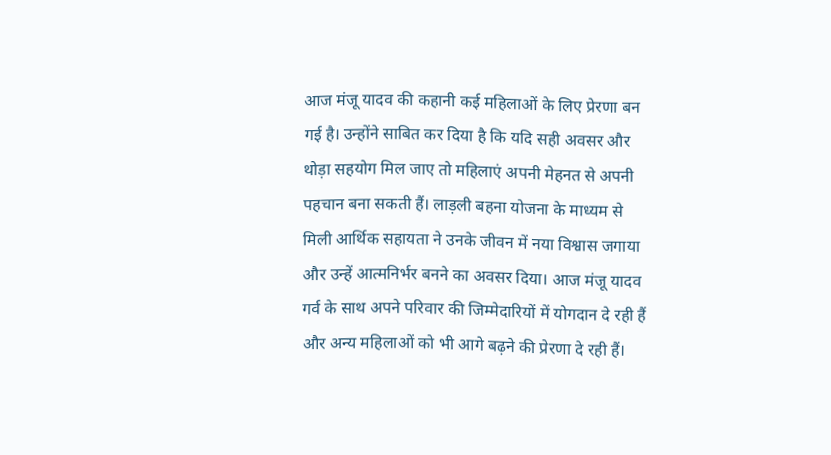आज मंजू यादव की कहानी कई महिलाओं के लिए प्रेरणा बन गई है। उन्होंने साबित कर दिया है कि यदि सही अवसर और थोड़ा सहयोग मिल जाए तो महिलाएं अपनी मेहनत से अपनी पहचान बना सकती हैं। लाड़ली बहना योजना के माध्यम से मिली आर्थिक सहायता ने उनके जीवन में नया विश्वास जगाया और उन्हें आत्मनिर्भर बनने का अवसर दिया। आज मंजू यादव गर्व के साथ अपने परिवार की जिम्मेदारियों में योगदान दे रही हैं और अन्य महिलाओं को भी आगे बढ़ने की प्रेरणा दे रही हैं।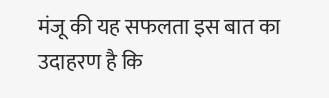मंजू की यह सफलता इस बात का उदाहरण है कि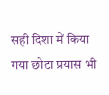सही दिशा में किया गया छोटा प्रयास भी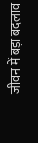जीवन में बड़ा बदलाव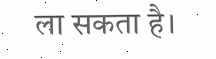ला सकता है।